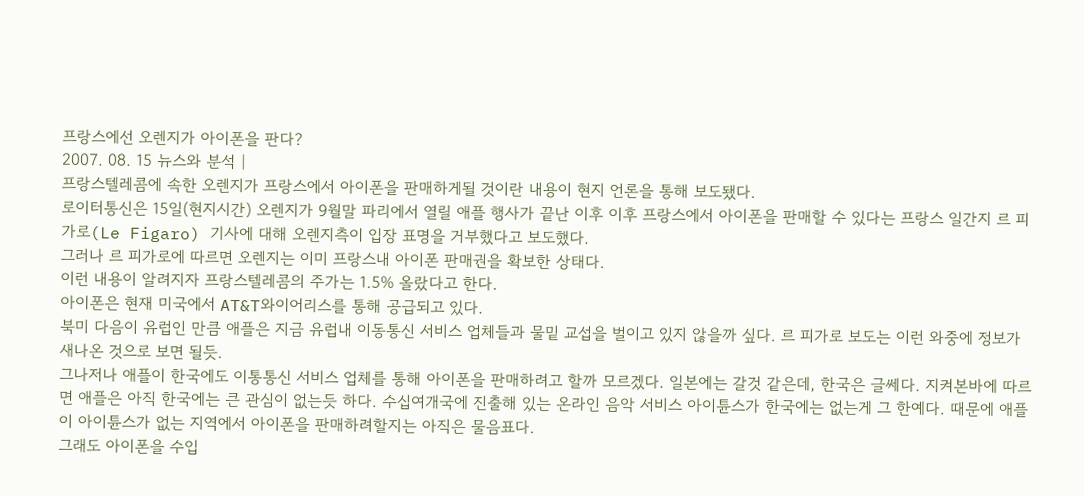프랑스에선 오렌지가 아이폰을 판다?
2007. 08. 15 뉴스와 분석 |
프랑스텔레콤에 속한 오렌지가 프랑스에서 아이폰을 판매하게될 것이란 내용이 현지 언론을 통해 보도됐다.
로이터통신은 15일(현지시간) 오렌지가 9월말 파리에서 열릴 애플 행사가 끝난 이후 이후 프랑스에서 아이폰을 판매할 수 있다는 프랑스 일간지 르 피가로(Le Figaro) 기사에 대해 오렌지측이 입장 표명을 거부했다고 보도했다.
그러나 르 피가로에 따르면 오렌지는 이미 프랑스내 아이폰 판매권을 확보한 상태다.
이런 내용이 알려지자 프랑스텔레콤의 주가는 1.5% 올랐다고 한다.
아이폰은 현재 미국에서 AT&T와이어리스를 통해 공급되고 있다.
북미 다음이 유럽인 만큼 애플은 지금 유럽내 이동통신 서비스 업체들과 물밑 교섭을 벌이고 있지 않을까 싶다. 르 피가로 보도는 이런 와중에 정보가 새나온 것으로 보면 될듯.
그나저나 애플이 한국에도 이통통신 서비스 업체를 통해 아이폰을 판매하려고 할까 모르겠다. 일본에는 갈것 같은데, 한국은 글쎄다. 지켜본바에 따르면 애플은 아직 한국에는 큰 관심이 없는듯 하다. 수십여개국에 진출해 있는 온라인 음악 서비스 아이튠스가 한국에는 없는게 그 한예다. 때문에 애플이 아이튠스가 없는 지역에서 아이폰을 판매하려할지는 아직은 물음표다.
그래도 아이폰을 수입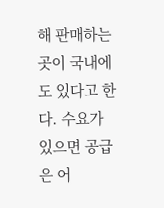해 판매하는 곳이 국내에도 있다고 한다. 수요가 있으면 공급은 어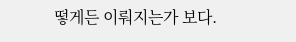떻게든 이뤄지는가 보다.